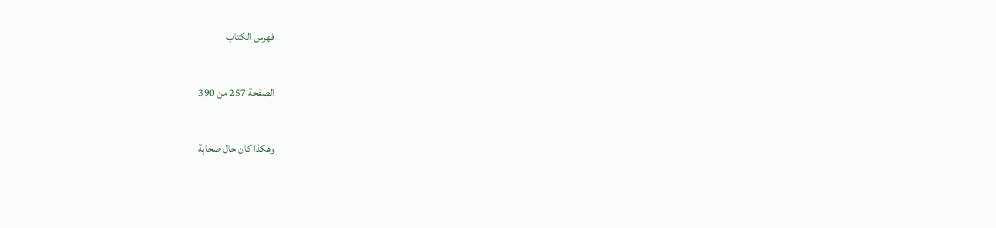فهرس الكتاب

الصفحة 257 من 390

وهكذا كان حال صحابة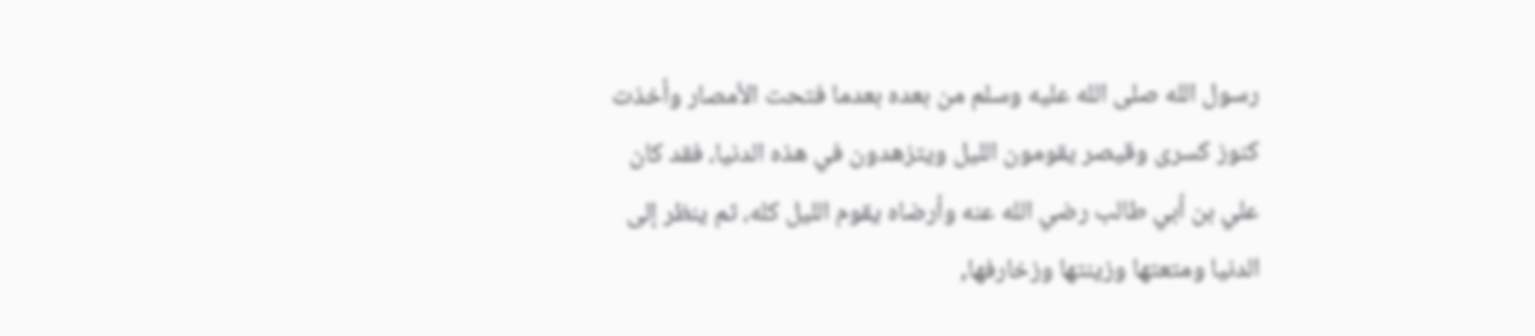رسول الله صلى الله عليه وسلم من بعده بعدما فتحت الأمصار وأخذت كنوز كسرى وقيصر يقومون الليل ويتزهدون في هذه الدنيا، فقد كان علي بن أبي طالب رضي الله عنه وأرضاه يقوم الليل كله، ثم ينظر إلى الدنيا ومتعتها وزينتها وزخارفها,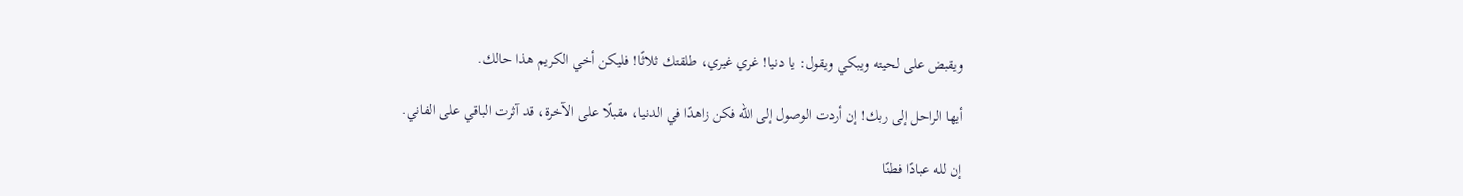ويقبض على لحيته ويبكي ويقول: يا دنيا! غري غيري، طلقتك ثلاثًا! فليكن أخي الكريم هذا حالك.

أيها الراحل إلى ربك! إن أردت الوصول إلى الله فكن زاهدًا في الدنيا، مقبلًا على الآخرة، قد آثرت الباقي على الفاني.

إن لله عبادًا فطنًا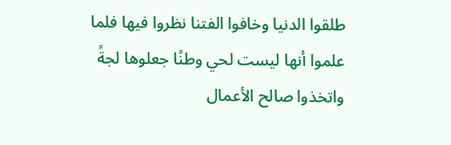طلقوا الدنيا وخافوا الفتنا نظروا فيها فلما علموا أنها ليست لحي وطنًا جعلوها لجةً واتخذوا صالح الأعمال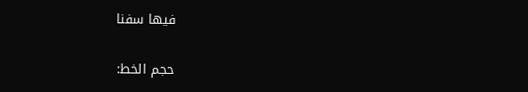فيها سفنا

حجم الخط: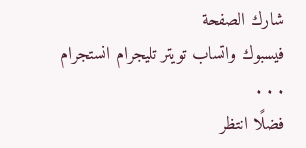شارك الصفحة
فيسبوك واتساب تويتر تليجرام انستجرام
. . .
فضلًا انتظر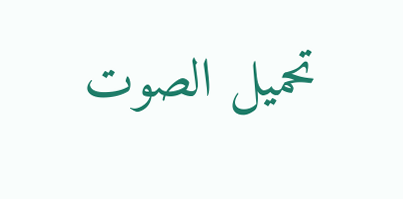تحميل الصوت